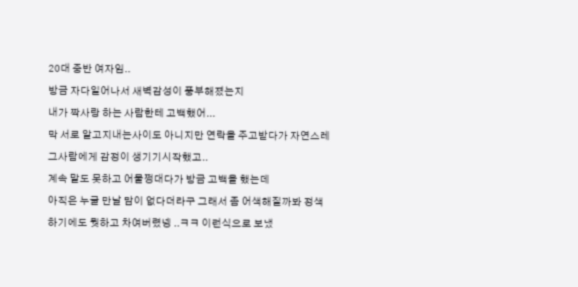20대 중반 여자임..
방금 자다일어나서 새벽감성이 풍부해졌는지
내가 짝사랑 하는 사람한테 고백했어...
막 서로 알고지내는사이도 아니지만 연락을 주고받다가 자연스레 그사람에게 감정이 생기기시작했고..
계속 말도 못하고 어물쩡대다가 방금 고백을 했는데
아직은 누굴 만날 맘이 없다더라구 그래서 좀 어색해질까봐 정색하기에도 뭣하고 차여버렸넹 ..ㅋㅋ 이런식으로 보냈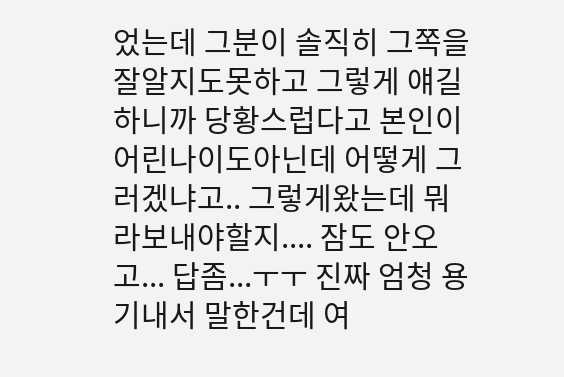었는데 그분이 솔직히 그쪽을 잘알지도못하고 그렇게 얘길하니까 당황스럽다고 본인이 어린나이도아닌데 어떻게 그러겠냐고.. 그렇게왔는데 뭐라보내야할지.... 잠도 안오고... 답좀...ㅜㅜ 진짜 엄청 용기내서 말한건데 여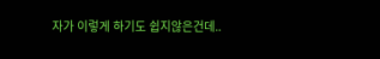자가 이렇게 하기도 쉽지않은건데..